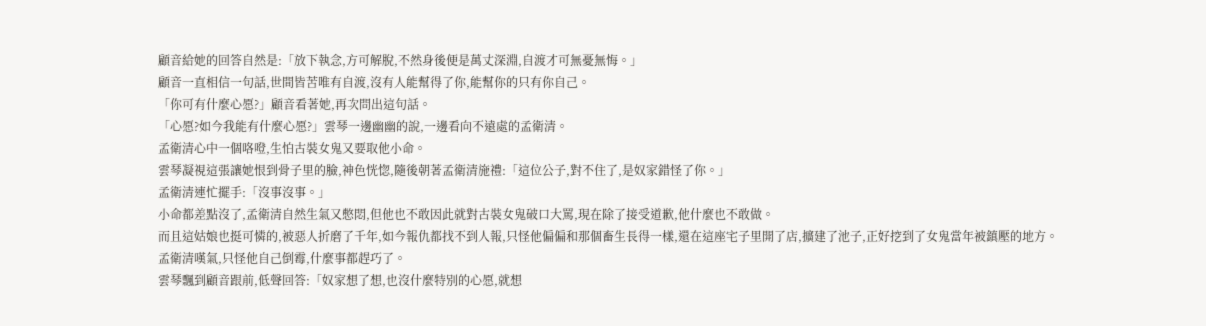顧音給她的回答自然是:「放下執念,方可解脫,不然身後便是萬丈深淵,自渡才可無憂無悔。」
顧音一直相信一句話,世間皆苦唯有自渡,沒有人能幫得了你,能幫你的只有你自己。
「你可有什麼心愿?」顧音看著她,再次問出這句話。
「心愿?如今我能有什麼心愿?」雲琴一邊幽幽的說,一邊看向不遠處的孟衛清。
孟衛清心中一個咯噔,生怕古裝女鬼又要取他小命。
雲琴凝視這張讓她恨到骨子里的臉,神色恍惚,隨後朝著孟衛清施禮:「這位公子,對不住了,是奴家錯怪了你。」
孟衛清連忙擺手:「沒事沒事。」
小命都差點沒了,孟衛清自然生氣又憋悶,但他也不敢因此就對古裝女鬼破口大罵,現在除了接受道歉,他什麼也不敢做。
而且這姑娘也挺可憐的,被惡人折磨了千年,如今報仇都找不到人報,只怪他偏偏和那個畜生長得一樣,還在這座宅子里開了店,擴建了池子,正好挖到了女鬼當年被鎮壓的地方。
孟衛清嘆氣,只怪他自己倒霉,什麼事都趕巧了。
雲琴飄到顧音跟前,低聲回答:「奴家想了想,也沒什麼特別的心愿,就想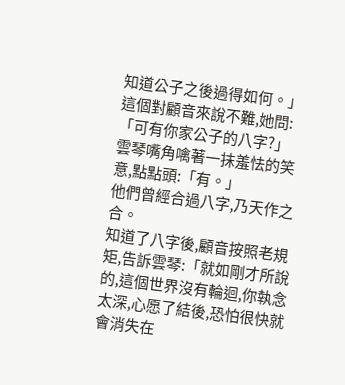知道公子之後過得如何。」
這個對顧音來說不難,她問:「可有你家公子的八字?」
雲琴嘴角噙著一抹羞怯的笑意,點點頭:「有。」
他們曾經合過八字,乃天作之合。
知道了八字後,顧音按照老規矩,告訴雲琴:「就如剛才所說的,這個世界沒有輪迴,你執念太深,心愿了結後,恐怕很快就會消失在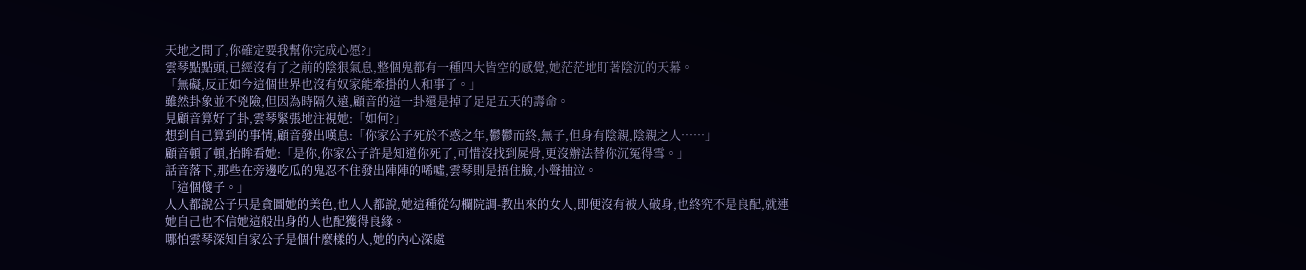天地之間了,你確定要我幫你完成心愿?」
雲琴點點頭,已經沒有了之前的陰狠氣息,整個鬼都有一種四大皆空的感覺,她茫茫地盯著陰沉的天幕。
「無礙,反正如今這個世界也沒有奴家能牽掛的人和事了。」
雖然卦象並不兇險,但因為時隔久遠,顧音的這一卦還是掉了足足五天的壽命。
見顧音算好了卦,雲琴緊張地注視她:「如何?」
想到自己算到的事情,顧音發出嘆息:「你家公子死於不惑之年,鬱鬱而終,無子,但身有陰親,陰親之人……」
顧音頓了頓,抬眸看她:「是你,你家公子許是知道你死了,可惜沒找到屍骨,更沒辦法替你沉冤得雪。」
話音落下,那些在旁邊吃瓜的鬼忍不住發出陣陣的唏噓,雲琴則是捂住臉,小聲抽泣。
「這個傻子。」
人人都說公子只是貪圖她的美色,也人人都說,她這種從勾欄院調-教出來的女人,即便沒有被人破身,也終究不是良配,就連她自己也不信她這般出身的人也配獲得良緣。
哪怕雲琴深知自家公子是個什麼樣的人,她的內心深處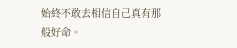始終不敢去相信自己真有那般好命。